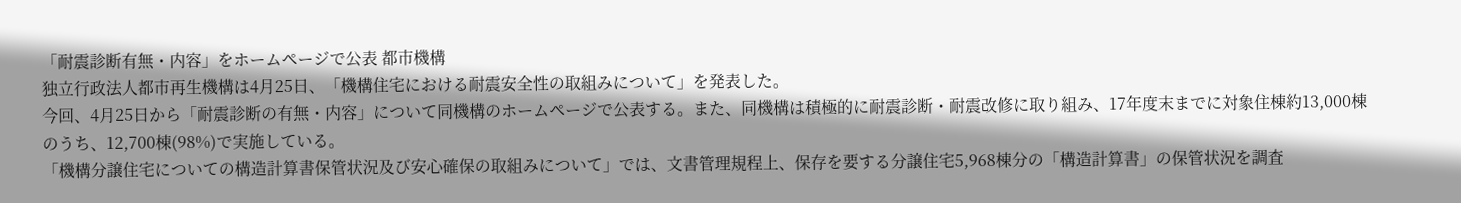「耐震診断有無・内容」をホームページで公表 都市機構
独立行政法人都市再生機構は4月25日、「機構住宅における耐震安全性の取組みについて」を発表した。
今回、4月25日から「耐震診断の有無・内容」について同機構のホームページで公表する。また、同機構は積極的に耐震診断・耐震改修に取り組み、17年度末までに対象住棟約13,000棟のうち、12,700棟(98%)で実施している。
「機構分譲住宅についての構造計算書保管状況及び安心確保の取組みについて」では、文書管理規程上、保存を要する分譲住宅5,968棟分の「構造計算書」の保管状況を調査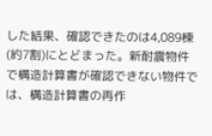した結果、確認できたのは4,089棟(約7割)にとどまった。新耐震物件で構造計算書が確認できない物件では、構造計算書の再作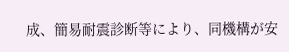成、簡易耐震診断等により、同機構が安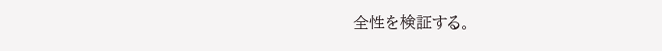全性を検証する。